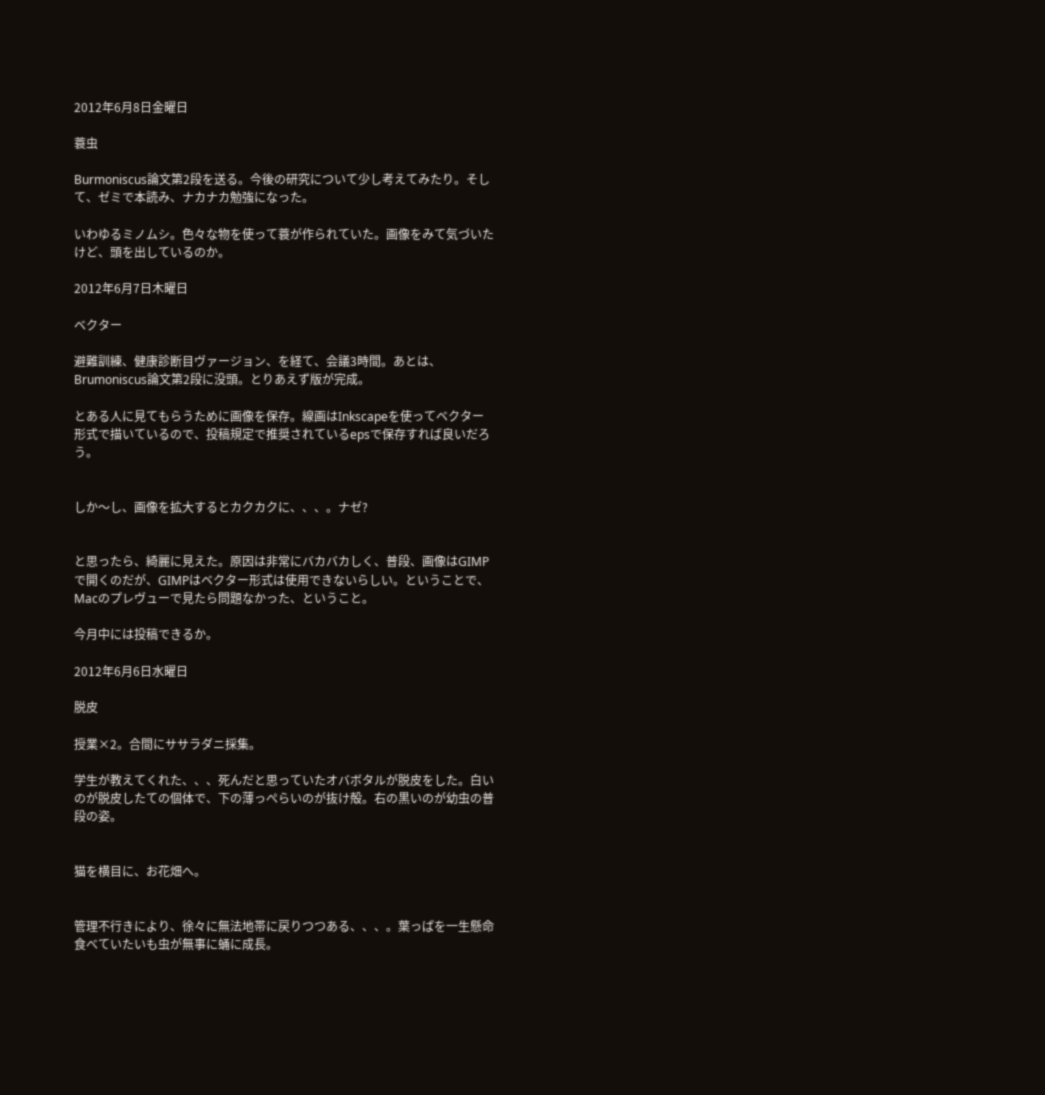2012年6月8日金曜日

蓑虫

Burmoniscus論文第2段を送る。今後の研究について少し考えてみたり。そして、ゼミで本読み、ナカナカ勉強になった。

いわゆるミノムシ。色々な物を使って蓑が作られていた。画像をみて気づいたけど、頭を出しているのか。

2012年6月7日木曜日

ベクター

避難訓練、健康診断目ヴァージョン、を経て、会議3時間。あとは、Brumoniscus論文第2段に没頭。とりあえず版が完成。

とある人に見てもらうために画像を保存。線画はInkscapeを使ってベクター形式で描いているので、投稿規定で推奨されているepsで保存すれば良いだろう。


しか〜し、画像を拡大するとカクカクに、、、。ナゼ?


と思ったら、綺麗に見えた。原因は非常にバカバカしく、普段、画像はGIMPで開くのだが、GIMPはベクター形式は使用できないらしい。ということで、Macのプレヴューで見たら問題なかった、ということ。

今月中には投稿できるか。

2012年6月6日水曜日

脱皮

授業×2。合間にササラダニ採集。

学生が教えてくれた、、、死んだと思っていたオバボタルが脱皮をした。白いのが脱皮したての個体で、下の薄っぺらいのが抜け殻。右の黒いのが幼虫の普段の姿。


猫を横目に、お花畑へ。


管理不行きにより、徐々に無法地帯に戻りつつある、、、。葉っぱを一生懸命食べていたいも虫が無事に蛹に成長。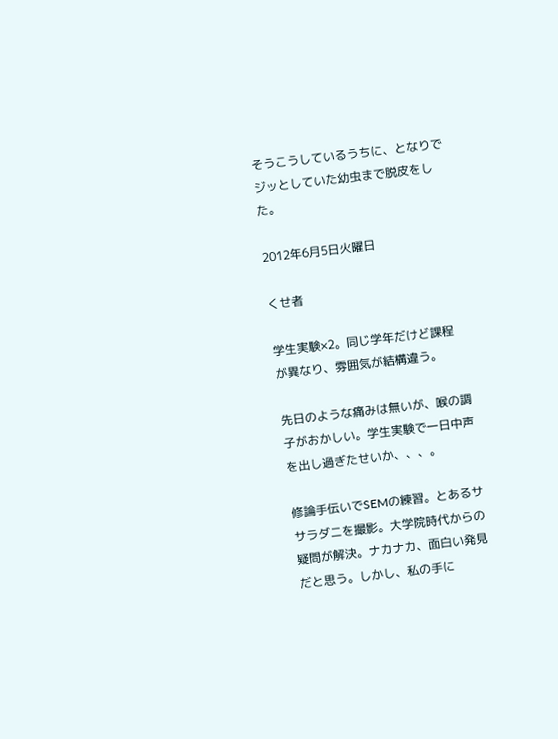そうこうしているうちに、となりでジッとしていた幼虫まで脱皮をした。

2012年6月5日火曜日

くせ者

学生実験×2。同じ学年だけど課程が異なり、雰囲気が結構違う。

先日のような痛みは無いが、喉の調子がおかしい。学生実験で一日中声を出し過ぎたせいか、、、。

修論手伝いでSEMの練習。とあるササラダニを撮影。大学院時代からの疑問が解決。ナカナカ、面白い発見だと思う。しかし、私の手に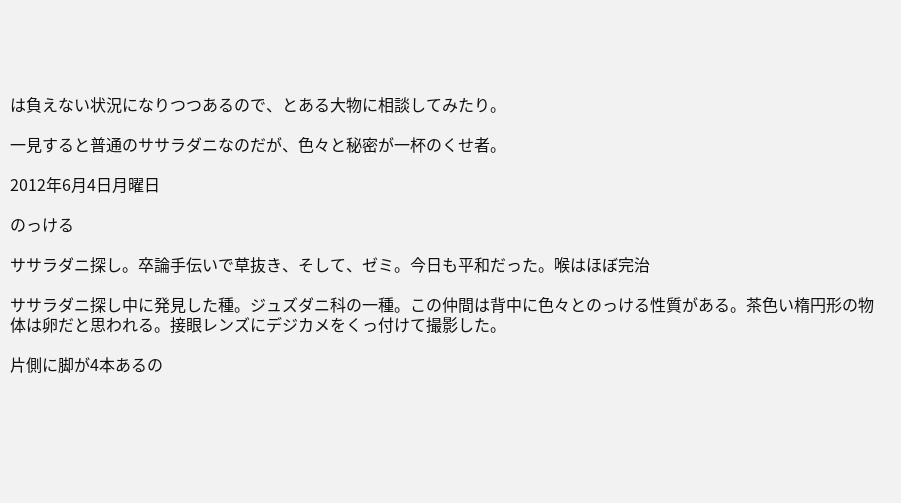は負えない状況になりつつあるので、とある大物に相談してみたり。

一見すると普通のササラダニなのだが、色々と秘密が一杯のくせ者。

2012年6月4日月曜日

のっける

ササラダニ探し。卒論手伝いで草抜き、そして、ゼミ。今日も平和だった。喉はほぼ完治

ササラダニ探し中に発見した種。ジュズダニ科の一種。この仲間は背中に色々とのっける性質がある。茶色い楕円形の物体は卵だと思われる。接眼レンズにデジカメをくっ付けて撮影した。

片側に脚が4本あるの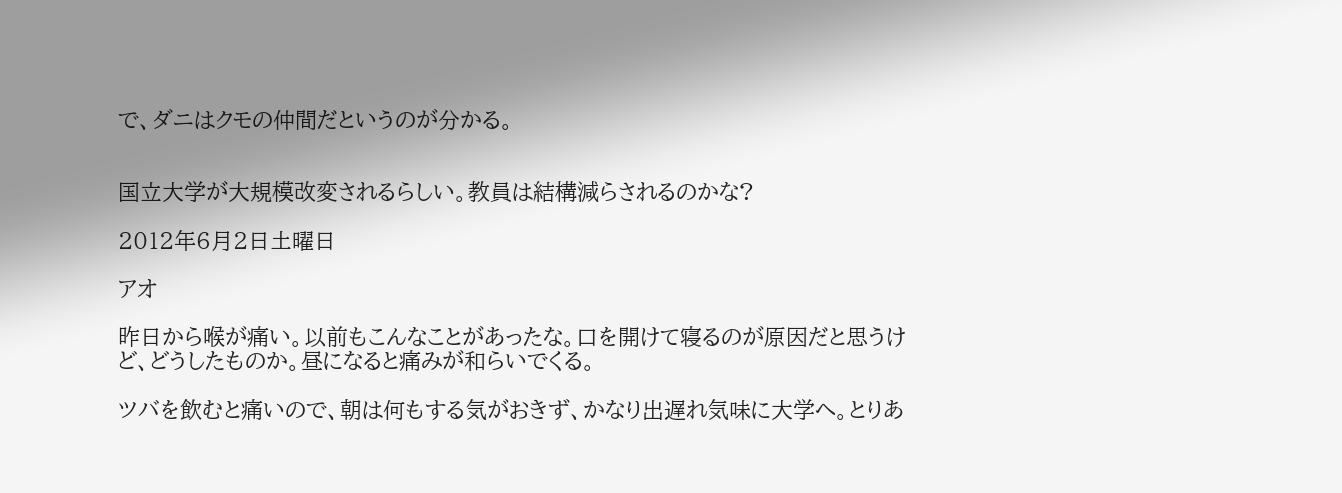で、ダニはクモの仲間だというのが分かる。


国立大学が大規模改変されるらしい。教員は結構減らされるのかな?

2012年6月2日土曜日

アオ

昨日から喉が痛い。以前もこんなことがあったな。口を開けて寝るのが原因だと思うけど、どうしたものか。昼になると痛みが和らいでくる。

ツバを飲むと痛いので、朝は何もする気がおきず、かなり出遅れ気味に大学へ。とりあ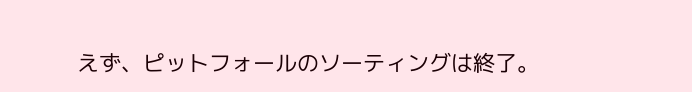えず、ピットフォールのソーティングは終了。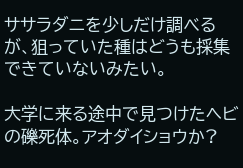ササラダニを少しだけ調べるが、狙っていた種はどうも採集できていないみたい。

大学に来る途中で見つけたヘビの礫死体。アオダイショウか?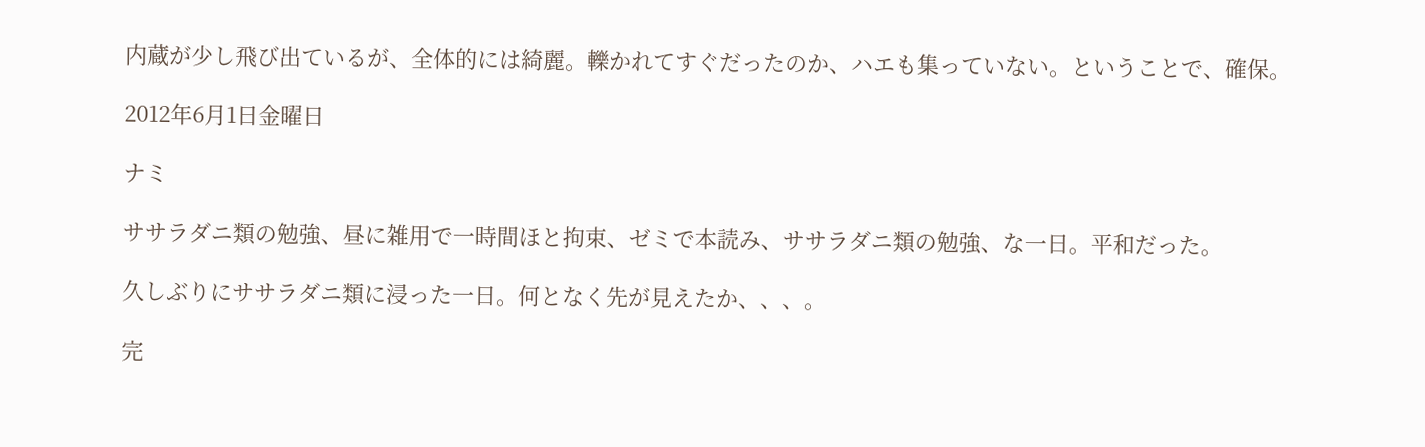内蔵が少し飛び出ているが、全体的には綺麗。轢かれてすぐだったのか、ハエも集っていない。ということで、確保。

2012年6月1日金曜日

ナミ

ササラダニ類の勉強、昼に雑用で一時間ほと拘束、ゼミで本読み、ササラダニ類の勉強、な一日。平和だった。

久しぶりにササラダニ類に浸った一日。何となく先が見えたか、、、。

完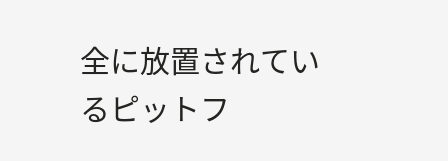全に放置されているピットフ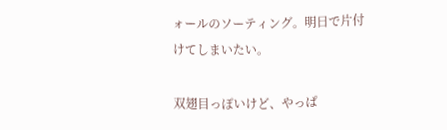ォールのソーティング。明日で片付けてしまいたい。

双翅目っぽいけど、やっぱ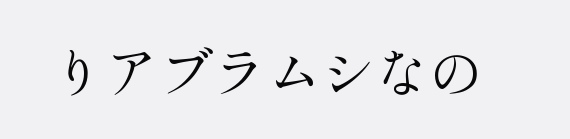りアブラムシなの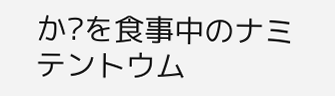か?を食事中のナミテントウム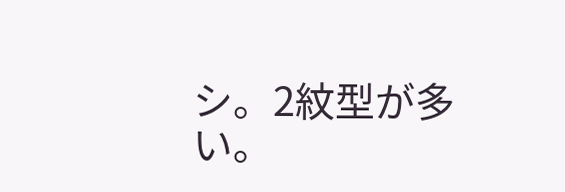シ。2紋型が多い。